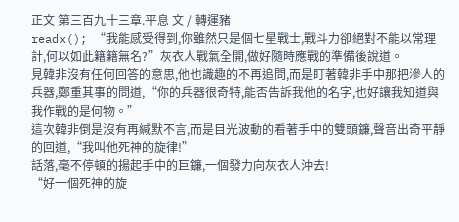正文 第三百九十三章.平息 文 / 轉運豬
readx(); “我能感受得到,你雖然只是個七星戰士,戰斗力卻絕對不能以常理計,何以如此籍籍無名?”灰衣人戰氣全開,做好隨時應戰的準備後說道。
見韓非沒有任何回答的意思,他也識趣的不再追問,而是盯著韓非手中那把滲人的兵器,鄭重其事的問道,“你的兵器很奇特,能否告訴我他的名字,也好讓我知道與我作戰的是何物。”
這次韓非倒是沒有再緘默不言,而是目光波動的看著手中的雙頭鐮,聲音出奇平靜的回道,“我叫他死神的旋律!”
話落,毫不停頓的揚起手中的巨鐮,一個發力向灰衣人沖去!
“好一個死神的旋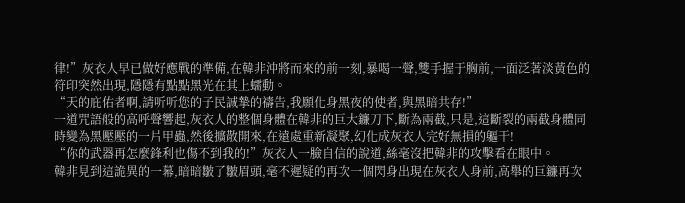律!”灰衣人早已做好應戰的準備,在韓非沖將而來的前一刻,暴喝一聲,雙手握于胸前,一面泛著淡黃色的符印突然出現,隱隱有點點黑光在其上蠕動。
“天的庇佑者啊,請听听您的子民誠摯的禱告,我願化身黑夜的使者,與黑暗共存!”
一道咒語般的高呼聲響起,灰衣人的整個身體在韓非的巨大鐮刀下,斷為兩截,只是,這斷裂的兩截身體同時變為黑壓壓的一片甲蟲,然後擴散開來,在遠處重新凝聚,幻化成灰衣人完好無損的軀干!
“你的武器再怎麼鋒利也傷不到我的!”灰衣人一臉自信的說道,絲毫沒把韓非的攻擊看在眼中。
韓非見到這詭異的一幕,暗暗皺了皺眉頭,毫不遲疑的再次一個閃身出現在灰衣人身前,高舉的巨鐮再次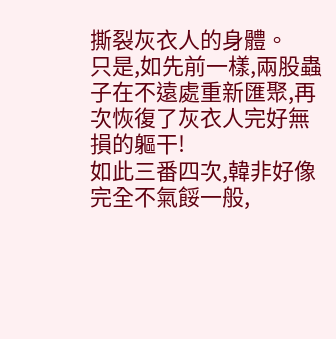撕裂灰衣人的身體。
只是,如先前一樣,兩股蟲子在不遠處重新匯聚,再次恢復了灰衣人完好無損的軀干!
如此三番四次,韓非好像完全不氣餒一般,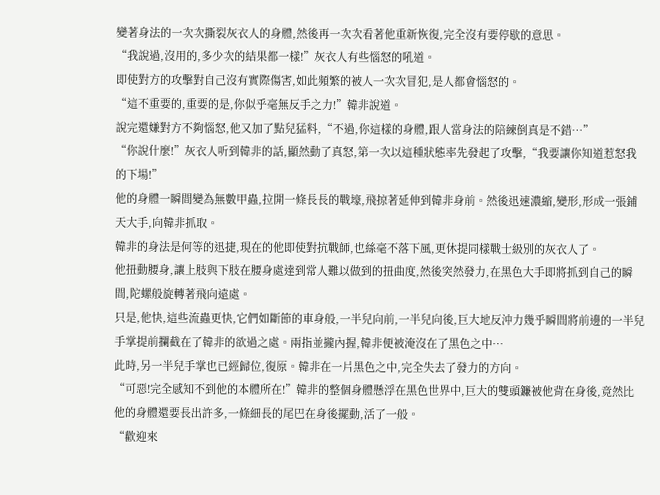變著身法的一次次撕裂灰衣人的身體,然後再一次次看著他重新恢復,完全沒有要停歇的意思。
“我說過,沒用的,多少次的結果都一樣!”灰衣人有些惱怒的吼道。
即使對方的攻擊對自己沒有實際傷害,如此頻繁的被人一次次冒犯,是人都會惱怒的。
“這不重要的,重要的是,你似乎毫無反手之力!”韓非說道。
說完還嫌對方不夠惱怒,他又加了點兒猛料,“不過,你這樣的身體,跟人當身法的陪練倒真是不錯…”
“你說什麼!”灰衣人听到韓非的話,顯然動了真怒,第一次以這種狀態率先發起了攻擊,“我要讓你知道惹怒我的下場!”
他的身體一瞬間變為無數甲蟲,拉開一條長長的戰壕,飛掠著延伸到韓非身前。然後迅速濃縮,變形,形成一張鋪天大手,向韓非抓取。
韓非的身法是何等的迅捷,現在的他即使對抗戰師,也絲毫不落下風,更休提同樣戰士級別的灰衣人了。
他扭動腰身,讓上肢與下肢在腰身處達到常人難以做到的扭曲度,然後突然發力,在黑色大手即將抓到自己的瞬間,陀螺般旋轉著飛向遠處。
只是,他快,這些流蟲更快,它們如斷節的車身般,一半兒向前,一半兒向後,巨大地反沖力幾乎瞬間將前邊的一半兒手掌提前攔截在了韓非的欲過之處。兩指並攏內握,韓非便被淹沒在了黑色之中…
此時,另一半兒手掌也已經歸位,復原。韓非在一片黑色之中,完全失去了發力的方向。
“可惡!完全感知不到他的本體所在!”韓非的整個身體懸浮在黑色世界中,巨大的雙頭鐮被他背在身後,竟然比他的身體還要長出許多,一條細長的尾巴在身後擺動,活了一般。
“歡迎來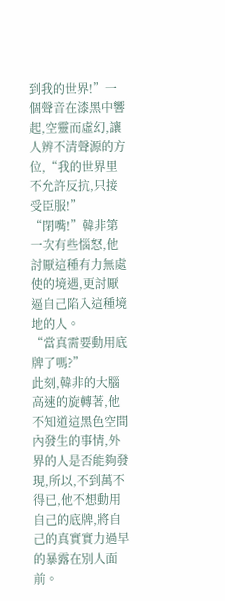到我的世界!”一個聲音在漆黑中響起,空靈而虛幻,讓人辨不清聲源的方位,“我的世界里不允許反抗,只接受臣服!”
“閉嘴!”韓非第一次有些惱怒,他討厭這種有力無處使的境遇,更討厭逼自己陷入這種境地的人。
“當真需要動用底牌了嗎?”
此刻,韓非的大腦高速的旋轉著,他不知道這黑色空間內發生的事情,外界的人是否能夠發現,所以,不到萬不得已,他不想動用自己的底牌,將自己的真實實力過早的暴露在別人面前。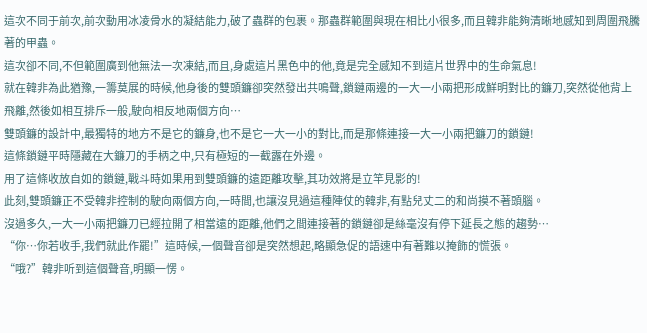這次不同于前次,前次動用冰凌骨水的凝結能力,破了蟲群的包裹。那蟲群範圍與現在相比小很多,而且韓非能夠清晰地感知到周圍飛騰著的甲蟲。
這次卻不同,不但範圍廣到他無法一次凍結,而且,身處這片黑色中的他,竟是完全感知不到這片世界中的生命氣息!
就在韓非為此猶豫,一籌莫展的時候,他身後的雙頭鐮卻突然發出共鳴聲,鎖鏈兩邊的一大一小兩把形成鮮明對比的鐮刀,突然從他背上飛離,然後如相互排斥一般,駛向相反地兩個方向…
雙頭鐮的設計中,最獨特的地方不是它的鐮身,也不是它一大一小的對比,而是那條連接一大一小兩把鐮刀的鎖鏈!
這條鎖鏈平時隱藏在大鐮刀的手柄之中,只有極短的一截露在外邊。
用了這條收放自如的鎖鏈,戰斗時如果用到雙頭鐮的遠距離攻擊,其功效將是立竿見影的!
此刻,雙頭鐮正不受韓非控制的駛向兩個方向,一時間,也讓沒見過這種陣仗的韓非,有點兒丈二的和尚摸不著頭腦。
沒過多久,一大一小兩把鐮刀已經拉開了相當遠的距離,他們之間連接著的鎖鏈卻是絲毫沒有停下延長之態的趨勢…
“你…你若收手,我們就此作罷!”這時候,一個聲音卻是突然想起,略顯急促的語速中有著難以掩飾的慌張。
“哦?”韓非听到這個聲音,明顯一愣。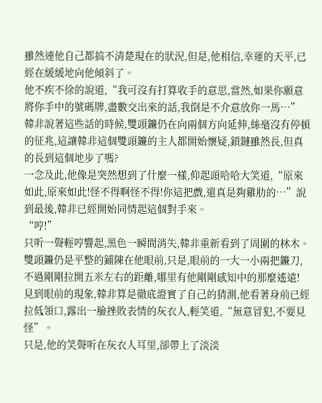雖然連他自己都搞不清楚現在的狀況,但是,他相信,幸運的天平,已經在緩緩地向他傾斜了。
他不疾不徐的說道,“我可沒有打算收手的意思,當然,如果你願意將你手中的號碼牌,盡數交出來的話,我倒是不介意放你一馬…”
韓非說著這些話的時候,雙頭鐮仍在向兩個方向延伸,絲毫沒有停頓的征兆,這讓韓非這個雙頭鐮的主人都開始懷疑,鎖鏈雖然長,但真的長到這個地步了嗎?
一念及此,他像是突然想到了什麼一樣,仰起頭哈哈大笑道,“原來如此,原來如此!怪不得啊怪不得!你這把戲,還真是夠雞肋的…”說到最後,韓非已經開始同情起這個對手來。
“哼!”
只听一聲輕哼響起,黑色一瞬間消失,韓非重新看到了周圍的林木。
雙頭鐮仍是平整的鋪陳在他眼前,只是,眼前的一大一小兩把鐮刀,不過剛剛拉開五米左右的距離,哪里有他剛剛感知中的那麼遙遠!
見到眼前的現象,韓非算是徹底證實了自己的猜測,他看著身前已經拉低領口,露出一臉挫敗表情的灰衣人,輕笑道,“無意冒犯,不要見怪”。
只是,他的笑聲听在灰衣人耳里,卻帶上了淡淡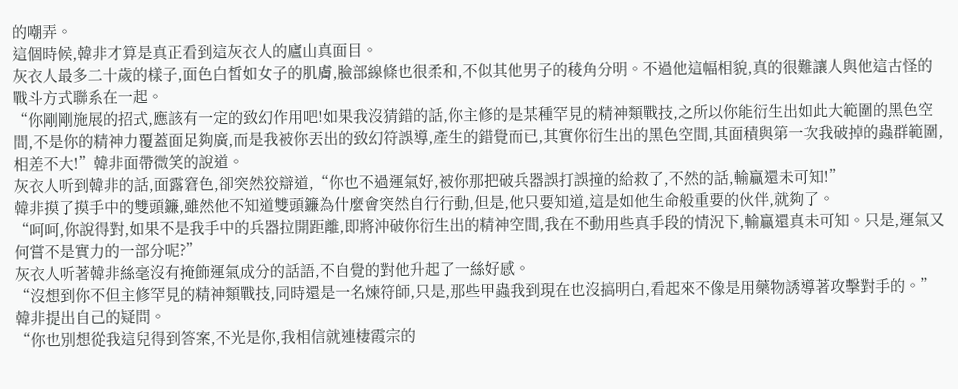的嘲弄。
這個時候,韓非才算是真正看到這灰衣人的廬山真面目。
灰衣人最多二十歲的樣子,面色白皙如女子的肌膚,臉部線條也很柔和,不似其他男子的稜角分明。不過他這幅相貌,真的很難讓人與他這古怪的戰斗方式聯系在一起。
“你剛剛施展的招式,應該有一定的致幻作用吧!如果我沒猜錯的話,你主修的是某種罕見的精神類戰技,之所以你能衍生出如此大範圍的黑色空間,不是你的精神力覆蓋面足夠廣,而是我被你丟出的致幻符誤導,產生的錯覺而已,其實你衍生出的黑色空間,其面積與第一次我破掉的蟲群範圍,相差不大!”韓非面帶微笑的說道。
灰衣人听到韓非的話,面露窘色,卻突然狡辯道,“你也不過運氣好,被你那把破兵器誤打誤撞的給救了,不然的話,輸贏還未可知!”
韓非摸了摸手中的雙頭鐮,雖然他不知道雙頭鐮為什麼會突然自行行動,但是,他只要知道,這是如他生命般重要的伙伴,就夠了。
“呵呵,你說得對,如果不是我手中的兵器拉開距離,即將沖破你衍生出的精神空間,我在不動用些真手段的情況下,輸贏還真未可知。只是,運氣又何嘗不是實力的一部分呢?”
灰衣人听著韓非絲毫沒有掩飾運氣成分的話語,不自覺的對他升起了一絲好感。
“沒想到你不但主修罕見的精神類戰技,同時還是一名煉符師,只是,那些甲蟲我到現在也沒搞明白,看起來不像是用藥物誘導著攻擊對手的。”
韓非提出自己的疑問。
“你也別想從我這兒得到答案,不光是你,我相信就連棲霞宗的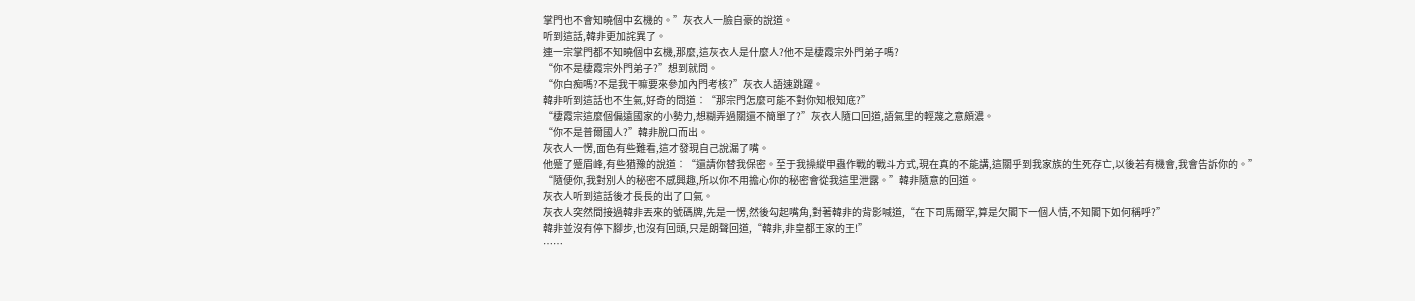掌門也不會知曉個中玄機的。”灰衣人一臉自豪的說道。
听到這話,韓非更加詫異了。
連一宗掌門都不知曉個中玄機,那麼,這灰衣人是什麼人?他不是棲霞宗外門弟子嗎?
“你不是棲霞宗外門弟子?”想到就問。
“你白痴嗎?不是我干嘛要來參加內門考核?”灰衣人語速跳躍。
韓非听到這話也不生氣,好奇的問道︰“那宗門怎麼可能不對你知根知底?”
“棲霞宗這麼個偏遠國家的小勢力,想糊弄過關還不簡單了?”灰衣人隨口回道,語氣里的輕蔑之意頗濃。
“你不是普爾國人?”韓非脫口而出。
灰衣人一愣,面色有些難看,這才發現自己說漏了嘴。
他蹙了蹙眉峰,有些猶豫的說道︰“還請你替我保密。至于我操縱甲蟲作戰的戰斗方式,現在真的不能講,這關乎到我家族的生死存亡,以後若有機會,我會告訴你的。”
“隨便你,我對別人的秘密不感興趣,所以你不用擔心你的秘密會從我這里泄露。”韓非隨意的回道。
灰衣人听到這話後才長長的出了口氣。
灰衣人突然間接過韓非丟來的號碼牌,先是一愣,然後勾起嘴角,對著韓非的背影喊道,“在下司馬爾罕,算是欠閣下一個人情,不知閣下如何稱呼?”
韓非並沒有停下腳步,也沒有回頭,只是朗聲回道,“韓非,非皇都王家的王!”
……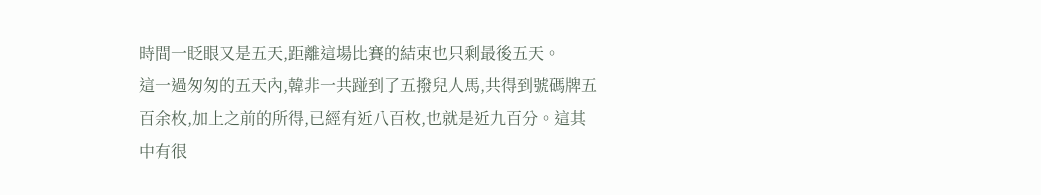時間一眨眼又是五天,距離這場比賽的結束也只剩最後五天。
這一過匆匆的五天內,韓非一共踫到了五撥兒人馬,共得到號碼牌五百余枚,加上之前的所得,已經有近八百枚,也就是近九百分。這其中有很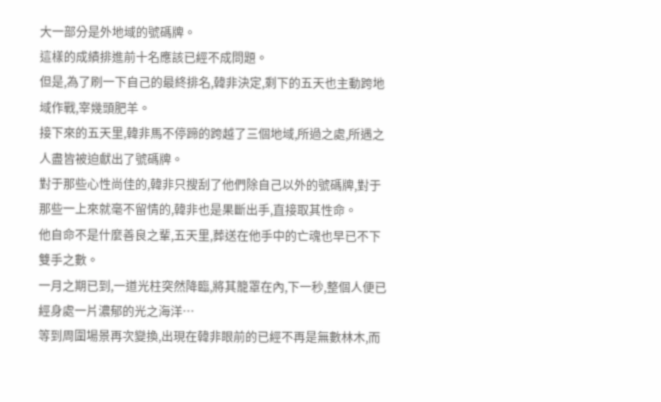大一部分是外地域的號碼牌。
這樣的成績排進前十名應該已經不成問題。
但是,為了刷一下自己的最終排名,韓非決定,剩下的五天也主動跨地域作戰,宰幾頭肥羊。
接下來的五天里,韓非馬不停蹄的跨越了三個地域,所過之處,所遇之人盡皆被迫獻出了號碼牌。
對于那些心性尚佳的,韓非只搜刮了他們除自己以外的號碼牌,對于那些一上來就毫不留情的,韓非也是果斷出手,直接取其性命。
他自命不是什麼善良之輩,五天里,葬送在他手中的亡魂也早已不下雙手之數。
一月之期已到,一道光柱突然降臨,將其籠罩在內,下一秒,整個人便已經身處一片濃郁的光之海洋…
等到周圍場景再次變換,出現在韓非眼前的已經不再是無數林木,而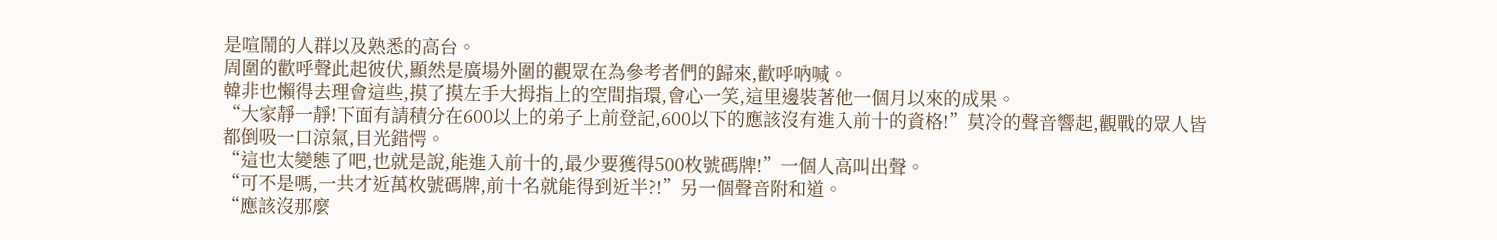是喧鬧的人群以及熟悉的高台。
周圍的歡呼聲此起彼伏,顯然是廣場外圍的觀眾在為參考者們的歸來,歡呼吶喊。
韓非也懶得去理會這些,摸了摸左手大拇指上的空間指環,會心一笑,這里邊裝著他一個月以來的成果。
“大家靜一靜!下面有請積分在600以上的弟子上前登記,600以下的應該沒有進入前十的資格!”莫冷的聲音響起,觀戰的眾人皆都倒吸一口涼氣,目光錯愕。
“這也太變態了吧,也就是說,能進入前十的,最少要獲得500枚號碼牌!”一個人高叫出聲。
“可不是嗎,一共才近萬枚號碼牌,前十名就能得到近半?!”另一個聲音附和道。
“應該沒那麼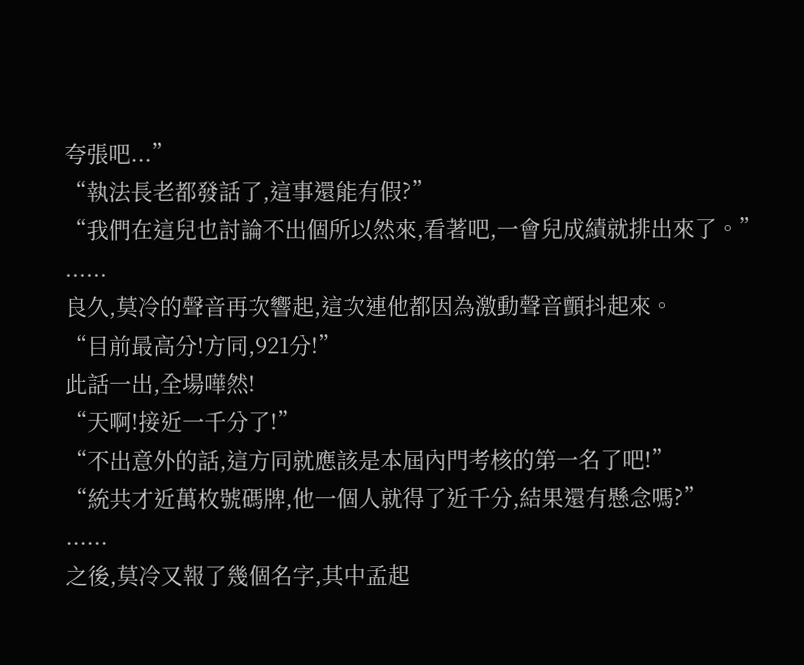夸張吧...”
“執法長老都發話了,這事還能有假?”
“我們在這兒也討論不出個所以然來,看著吧,一會兒成績就排出來了。”
......
良久,莫冷的聲音再次響起,這次連他都因為激動聲音顫抖起來。
“目前最高分!方同,921分!”
此話一出,全場嘩然!
“天啊!接近一千分了!”
“不出意外的話,這方同就應該是本屆內門考核的第一名了吧!”
“統共才近萬枚號碼牌,他一個人就得了近千分,結果還有懸念嗎?”
......
之後,莫冷又報了幾個名字,其中孟起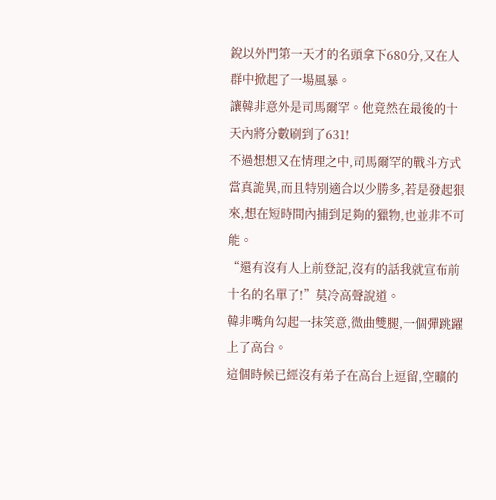銳以外門第一天才的名頭拿下680分,又在人群中掀起了一場風暴。
讓韓非意外是司馬爾罕。他竟然在最後的十天內將分數刷到了631!
不過想想又在情理之中,司馬爾罕的戰斗方式當真詭異,而且特別適合以少勝多,若是發起狠來,想在短時間內捕到足夠的獵物,也並非不可能。
“還有沒有人上前登記,沒有的話我就宣布前十名的名單了!”莫冷高聲說道。
韓非嘴角勾起一抹笑意,微曲雙腿,一個彈跳躍上了高台。
這個時候已經沒有弟子在高台上逗留,空曠的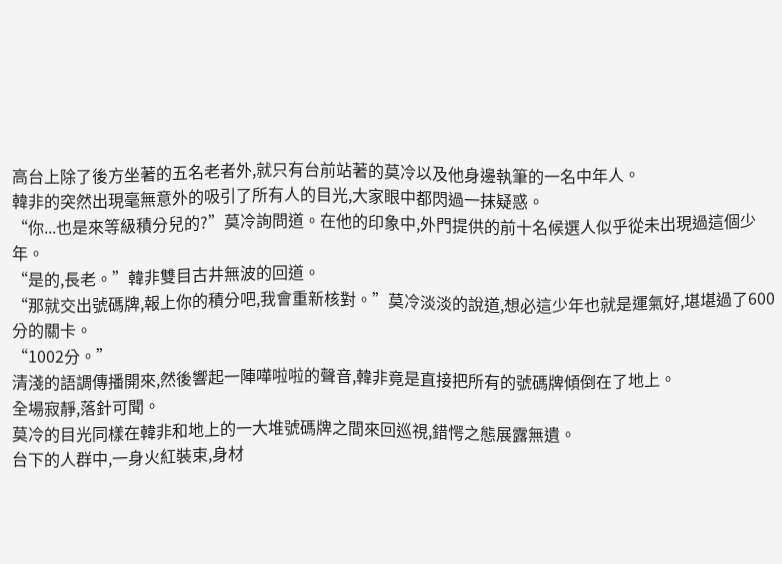高台上除了後方坐著的五名老者外,就只有台前站著的莫冷以及他身邊執筆的一名中年人。
韓非的突然出現毫無意外的吸引了所有人的目光,大家眼中都閃過一抹疑惑。
“你...也是來等級積分兒的?”莫冷詢問道。在他的印象中,外門提供的前十名候選人似乎從未出現過這個少年。
“是的,長老。”韓非雙目古井無波的回道。
“那就交出號碼牌,報上你的積分吧,我會重新核對。”莫冷淡淡的說道,想必這少年也就是運氣好,堪堪過了600分的關卡。
“1002分。”
清淺的語調傳播開來,然後響起一陣嘩啦啦的聲音,韓非竟是直接把所有的號碼牌傾倒在了地上。
全場寂靜,落針可聞。
莫冷的目光同樣在韓非和地上的一大堆號碼牌之間來回巡視,錯愕之態展露無遺。
台下的人群中,一身火紅裝束,身材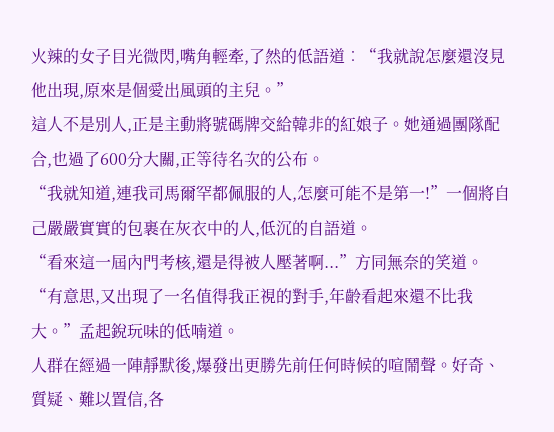火辣的女子目光微閃,嘴角輕牽,了然的低語道︰“我就說怎麼還沒見他出現,原來是個愛出風頭的主兒。”
這人不是別人,正是主動將號碼牌交給韓非的紅娘子。她通過團隊配合,也過了600分大關,正等待名次的公布。
“我就知道,連我司馬爾罕都佩服的人,怎麼可能不是第一!”一個將自己嚴嚴實實的包裹在灰衣中的人,低沉的自語道。
“看來這一屆內門考核,還是得被人壓著啊...”方同無奈的笑道。
“有意思,又出現了一名值得我正視的對手,年齡看起來還不比我大。”孟起銳玩味的低喃道。
人群在經過一陣靜默後,爆發出更勝先前任何時候的喧鬧聲。好奇、質疑、難以置信,各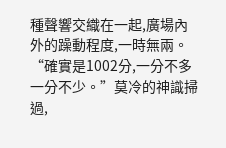種聲響交織在一起,廣場內外的躁動程度,一時無兩。
“確實是1002分,一分不多一分不少。”莫冷的神識掃過,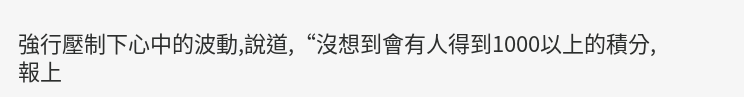強行壓制下心中的波動,說道,“沒想到會有人得到1000以上的積分,報上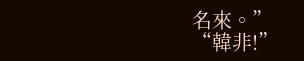名來。”
“韓非!”